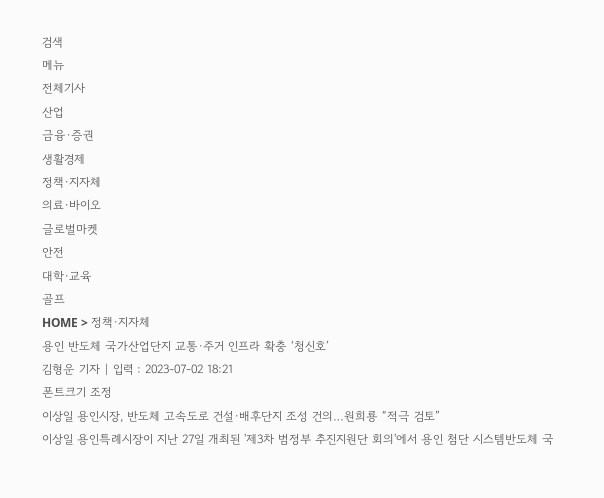검색
메뉴
전체기사
산업
금융·증권
생활경제
정책·지자체
의료·바이오
글로벌마켓
안전
대학·교육
골프
HOME > 정책·지자체
용인 반도체 국가산업단지 교통·주거 인프라 확충 ‘청신호’
김형운 기자 | 입력 : 2023-07-02 18:21
폰트크기 조정
이상일 용인시장, 반도체 고속도로 건설·배후단지 조성 건의…원희룡 “적극 검토”
이상일 용인특례시장이 지난 27일 개최된 '제3차 범정부 추진지원단 회의'에서 용인 첨단 시스템반도체 국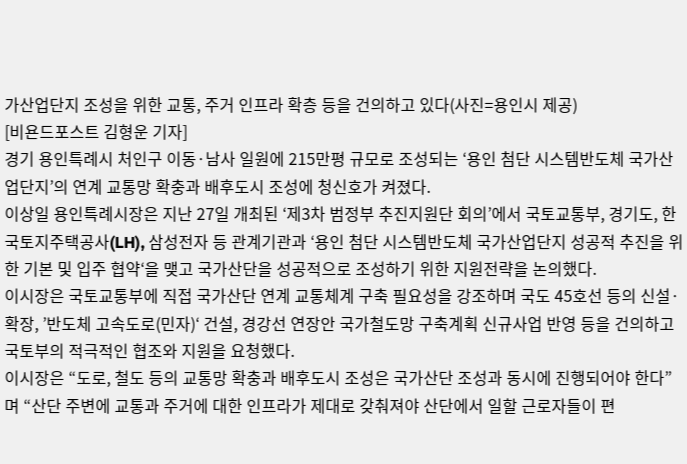가산업단지 조성을 위한 교통, 주거 인프라 확층 등을 건의하고 있다(사진=용인시 제공)
[비욘드포스트 김형운 기자]
경기 용인특례시 처인구 이동·남사 일원에 215만평 규모로 조성되는 ‘용인 첨단 시스템반도체 국가산업단지’의 연계 교통망 확충과 배후도시 조성에 청신호가 켜졌다.
이상일 용인특례시장은 지난 27일 개최된 ‘제3차 범정부 추진지원단 회의’에서 국토교통부, 경기도, 한국토지주택공사(LH), 삼성전자 등 관계기관과 ‘용인 첨단 시스템반도체 국가산업단지 성공적 추진을 위한 기본 및 입주 협약‘을 맺고 국가산단을 성공적으로 조성하기 위한 지원전략을 논의했다.
이시장은 국토교통부에 직접 국가산단 연계 교통체계 구축 필요성을 강조하며 국도 45호선 등의 신설·확장, ’반도체 고속도로(민자)‘ 건설, 경강선 연장안 국가철도망 구축계획 신규사업 반영 등을 건의하고 국토부의 적극적인 협조와 지원을 요청했다.
이시장은 “도로, 철도 등의 교통망 확충과 배후도시 조성은 국가산단 조성과 동시에 진행되어야 한다”며 “산단 주변에 교통과 주거에 대한 인프라가 제대로 갖춰져야 산단에서 일할 근로자들이 편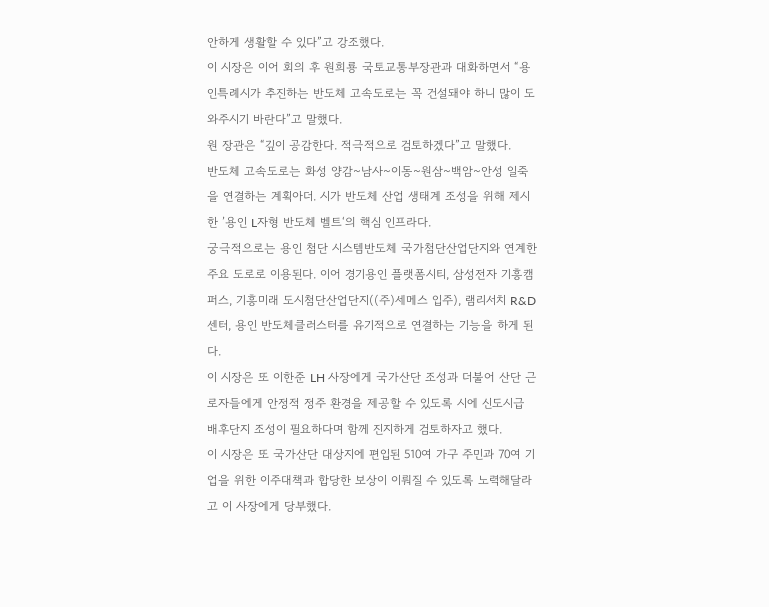안하게 생활할 수 있다”고 강조했다.
이 시장은 이어 회의 후 원희룡 국토교통부장관과 대화하면서 “용인특례시가 추진하는 반도체 고속도로는 꼭 건설돼야 하니 많이 도와주시기 바란다”고 말했다.
원 장관은 “깊이 공감한다. 적극적으로 검토하겠다”고 말했다.
반도체 고속도로는 화성 양감~남사~이동~원삼~백암~안성 일죽을 연결하는 계획아더. 시가 반도체 산업 생태계 조성을 위해 제시한 ’용인 L자형 반도체 벨트‘의 핵심 인프라다.
궁극적으로는 용인 첨단 시스템반도체 국가첨단산업단지와 연계한 주요 도로로 이용된다. 이어 경기용인 플랫폼시티, 삼성전자 기흥캠퍼스, 기흥미래 도시첨단산업단지((주)세메스 입주), 램리서치 R&D 센터, 용인 반도체클러스터를 유기적으로 연결하는 기능을 하게 된다.
이 시장은 또 이한준 LH 사장에게 국가산단 조성과 더불어 산단 근로자들에게 안정적 정주 환경을 제공할 수 있도록 시에 신도시급 배후단지 조성이 필요하다며 함께 진지하게 검토하자고 했다.
이 시장은 또 국가산단 대상지에 편입된 510여 가구 주민과 70여 기업을 위한 이주대책과 합당한 보상이 이뤄질 수 있도록 노력해달라고 이 사장에게 당부했다.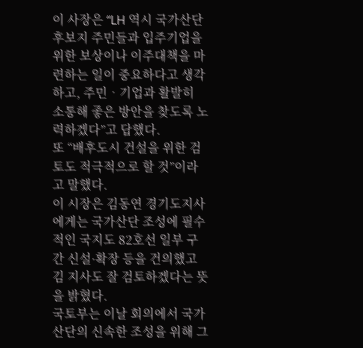이 사장은 “LH 역시 국가산단 후보지 주민들과 입주기업을 위한 보상이나 이주대책을 마련하는 일이 중요하다고 생각하고, 주민‧기업과 활발히 소통해 좋은 방안을 찾도록 노력하겠다”고 답했다.
또 “배후도시 건설을 위한 검토도 적극적으로 할 것”이라고 말했다.
이 시장은 김동연 경기도지사에게는 국가산단 조성에 필수적인 국지도 82호선 일부 구간 신설·확장 등을 건의했고 김 지사도 잘 검토하겠다는 뜻을 밝혔다.
국토부는 이날 회의에서 국가산단의 신속한 조성을 위해 그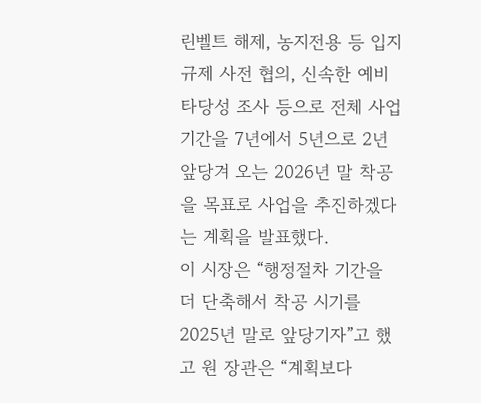린벨트 해제, 농지전용 등 입지규제 사전 협의, 신속한 예비 타당성 조사 등으로 전체 사업 기간을 7년에서 5년으로 2년 앞당겨 오는 2026년 말 착공을 목표로 사업을 추진하겠다는 계획을 발표했다.
이 시장은 “행정절차 기간을 더 단축해서 착공 시기를 2025년 말로 앞당기자”고 했고 원 장관은 “계획보다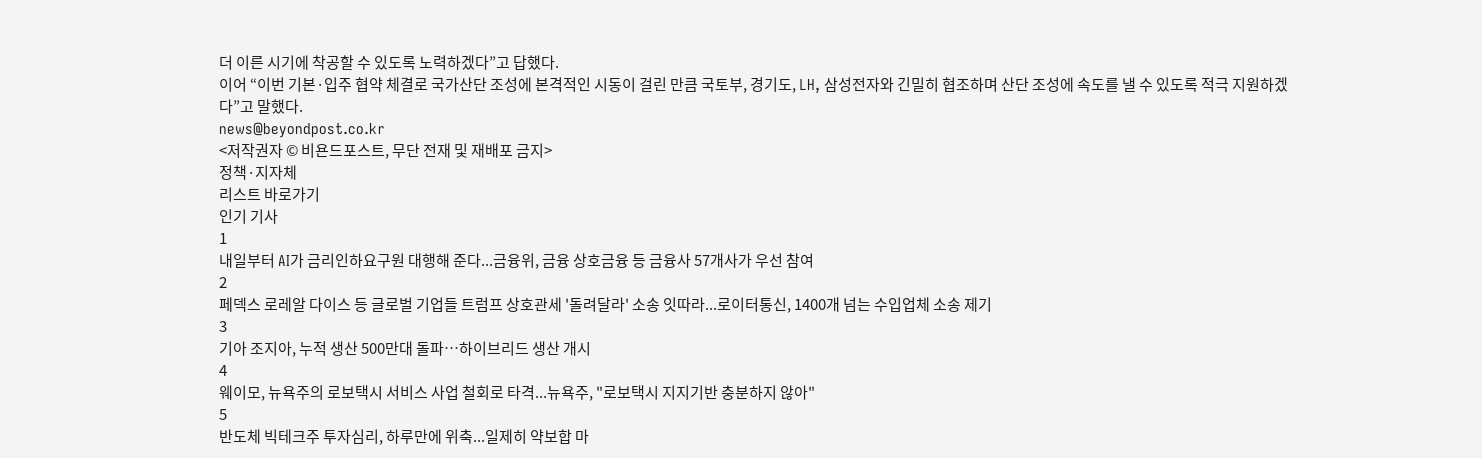더 이른 시기에 착공할 수 있도록 노력하겠다”고 답했다.
이어 “이번 기본·입주 협약 체결로 국가산단 조성에 본격적인 시동이 걸린 만큼 국토부, 경기도, LH, 삼성전자와 긴밀히 협조하며 산단 조성에 속도를 낼 수 있도록 적극 지원하겠다”고 말했다.
news@beyondpost.co.kr
<저작권자 © 비욘드포스트, 무단 전재 및 재배포 금지>
정책·지자체
리스트 바로가기
인기 기사
1
내일부터 AI가 금리인하요구원 대행해 준다...금융위, 금융 상호금융 등 금융사 57개사가 우선 참여
2
페덱스 로레알 다이스 등 글로벌 기업들 트럼프 상호관세 '돌려달라' 소송 잇따라...로이터통신, 1400개 넘는 수입업체 소송 제기
3
기아 조지아, 누적 생산 500만대 돌파…하이브리드 생산 개시
4
웨이모, 뉴욕주의 로보택시 서비스 사업 철회로 타격...뉴욕주, "로보택시 지지기반 충분하지 않아"
5
반도체 빅테크주 투자심리, 하루만에 위축...일제히 약보합 마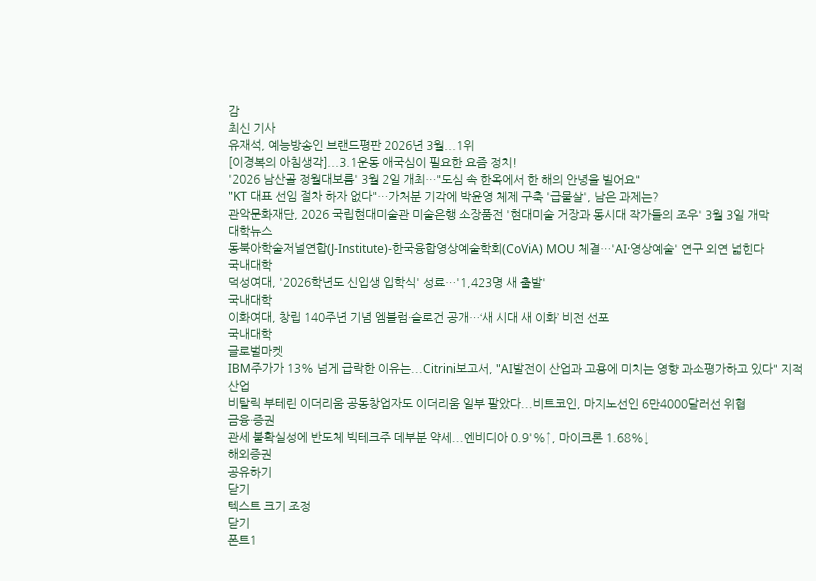감
최신 기사
유재석, 예능방송인 브랜드평판 2026년 3월...1위
[이경복의 아침생각]...3.1운동 애국심이 필요한 요즘 정치!
'2026 남산골 정월대보름' 3월 2일 개최…"도심 속 한옥에서 한 해의 안녕을 빌어요"
"KT 대표 선임 절차 하자 없다"…가처분 기각에 박윤영 체제 구축 '급물살', 남은 과제는?
관악문화재단, 2026 국립현대미술관 미술은행 소장품전 '현대미술 거장과 동시대 작가들의 조우' 3월 3일 개막
대학뉴스
동북아학술저널연합(J-Institute)-한국융합영상예술학회(CoViA) MOU 체결…'AI·영상예술' 연구 외연 넓힌다
국내대학
덕성여대, '2026학년도 신입생 입학식' 성료…'1,423명 새 출발'
국내대학
이화여대, 창립 140주년 기념 엠블럼·슬로건 공개…‘새 시대 새 이화’ 비전 선포
국내대학
글로벌마켓
IBM주가가 13% 넘게 급락한 이유는...Citrini보고서, "AI발전이 산업과 고용에 미치는 영향 과소평가하고 있다" 지적
산업
비탈릭 부테린 이더리움 공동창업자도 이더리움 일부 팔았다...비트코인, 마지노선인 6만4000달러선 위협
금융·증권
관세 불확실성에 반도체 빅테크주 데부분 약세...엔비디아 0.9'%↑, 마이크론 1.68%↓
해외증권
공유하기
닫기
텍스트 크기 조정
닫기
폰트1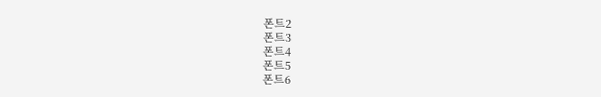폰트2
폰트3
폰트4
폰트5
폰트6